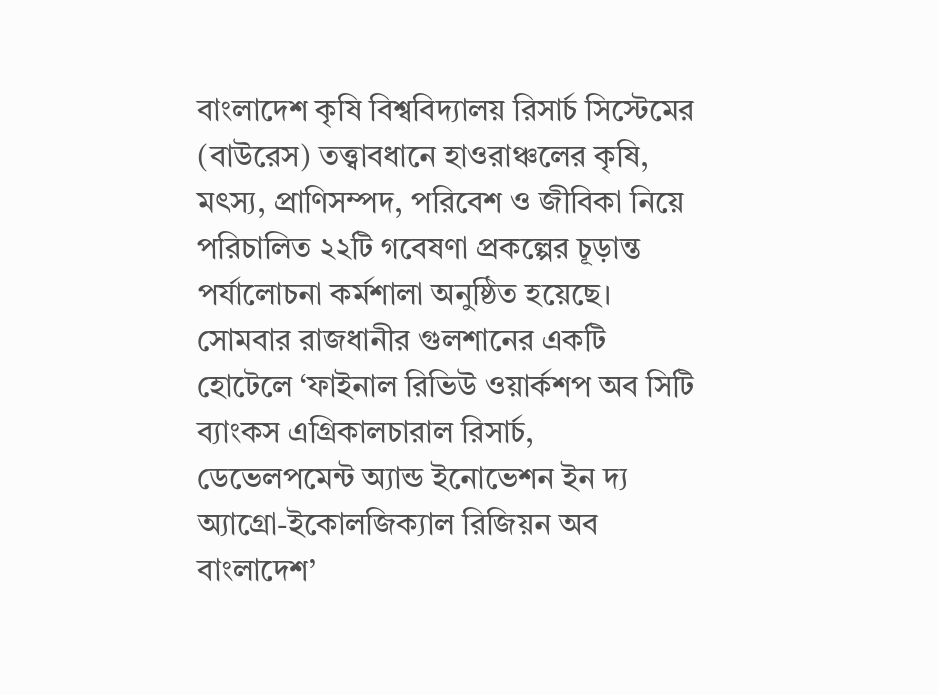বাংলাদেশ কৃষি বিশ্ববিদ্যালয় রিসার্চ সিস্টেমের (বাউরেস) তত্ত্বাবধানে হাওরাঞ্চলের কৃষি, মৎস্য, প্রাণিসম্পদ, পরিবেশ ও জীবিকা নিয়ে পরিচালিত ২২টি গবেষণা প্রকল্পের চূড়ান্ত পর্যালোচনা কর্মশালা অনুষ্ঠিত হয়েছে। সোমবার রাজধানীর গুলশানের একটি হোটেলে ‘ফাইনাল রিভিউ ওয়ার্কশপ অব সিটি ব্যাংকস এগ্রিকালচারাল রিসার্চ, ডেভেলপমেন্ট অ্যান্ড ইনোভেশন ইন দ্য অ্যাগ্রো-ইকোলজিক্যাল রিজিয়ন অব বাংলাদেশ’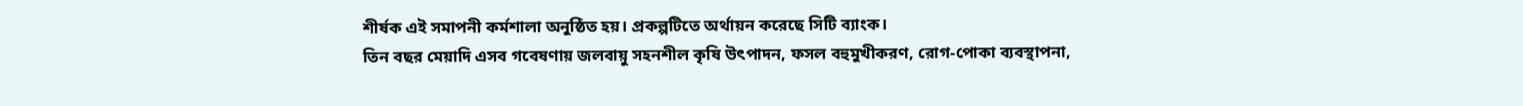শীর্ষক এই সমাপনী কর্মশালা অনুষ্ঠিত হয়। প্রকল্পটিতে অর্থায়ন করেছে সিটি ব্যাংক।
তিন বছর মেয়াদি এসব গবেষণায় জলবায়ু সহনশীল কৃষি উৎপাদন, ফসল বহুমুখীকরণ, রোগ-পোকা ব্যবস্থাপনা,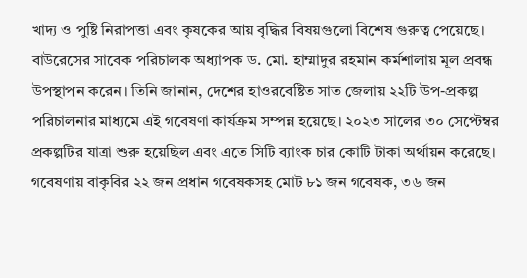খাদ্য ও পুষ্টি নিরাপত্তা এবং কৃষকের আয় বৃদ্ধির বিষয়গুলো বিশেষ গুরুত্ব পেয়েছে। বাউরেসের সাবেক পরিচালক অধ্যাপক ড. মো. হাম্মাদুর রহমান কর্মশালায় মূল প্রবন্ধ উপস্থাপন করেন। তিনি জানান, দেশের হাওরবেষ্টিত সাত জেলায় ২২টি উপ-প্রকল্প পরিচালনার মাধ্যমে এই গবেষণা কার্যক্রম সম্পন্ন হয়েছে। ২০২৩ সালের ৩০ সেপ্টেম্বর প্রকল্পটির যাত্রা শুরু হয়েছিল এবং এতে সিটি ব্যাংক চার কোটি টাকা অর্থায়ন করেছে।
গবেষণায় বাকৃবির ২২ জন প্রধান গবেষকসহ মোট ৮১ জন গবেষক, ৩৬ জন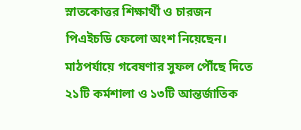স্নাতকোত্তর শিক্ষার্থী ও চারজন পিএইচডি ফেলো অংশ নিয়েছেন। মাঠপর্যায়ে গবেষণার সুফল পৌঁছে দিতে ২১টি কর্মশালা ও ১৩টি আন্তর্জাতিক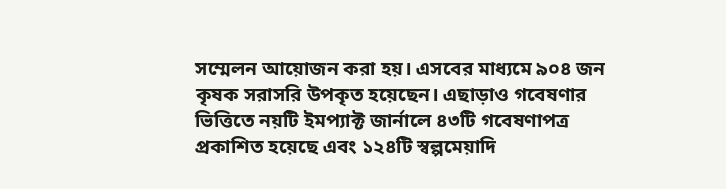সম্মেলন আয়োজন করা হয়। এসবের মাধ্যমে ৯০৪ জন কৃষক সরাসরি উপকৃত হয়েছেন। এছাড়াও গবেষণার ভিত্তিতে নয়টি ইমপ্যাক্ট জার্নালে ৪৩টি গবেষণাপত্র প্রকাশিত হয়েছে এবং ১২৪টি স্বল্পমেয়াদি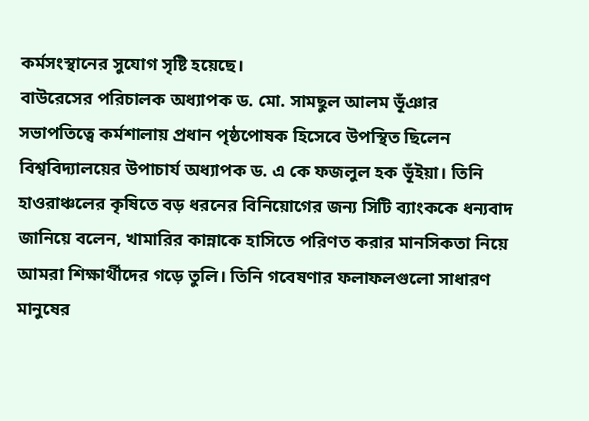কর্মসংস্থানের সুযোগ সৃষ্টি হয়েছে।
বাউরেসের পরিচালক অধ্যাপক ড. মো. সামছুল আলম ভূঁঞার সভাপতিত্বে কর্মশালায় প্রধান পৃষ্ঠপোষক হিসেবে উপস্থিত ছিলেন বিশ্ববিদ্যালয়ের উপাচার্য অধ্যাপক ড. এ কে ফজলুল হক ভূঁইয়া। তিনি হাওরাঞ্চলের কৃষিতে বড় ধরনের বিনিয়োগের জন্য সিটি ব্যাংককে ধন্যবাদ জানিয়ে বলেন, খামারির কান্নাকে হাসিতে পরিণত করার মানসিকতা নিয়ে আমরা শিক্ষার্থীদের গড়ে তুলি। তিনি গবেষণার ফলাফলগুলো সাধারণ মানুষের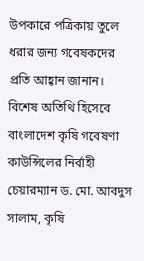উপকারে পত্রিকায় তুলে ধরার জন্য গবেষকদের প্রতি আহ্বান জানান।
বিশেষ অতিথি হিসেবে বাংলাদেশ কৃষি গবেষণা কাউন্সিলের নির্বাহী চেয়ারম্যান ড. মো. আবদুস সালাম, কৃষি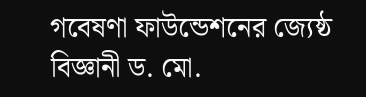গবেষণা ফাউন্ডেশনের জ্যেষ্ঠ বিজ্ঞানী ড. মো.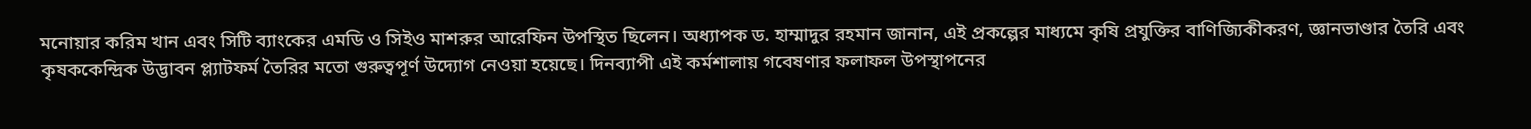মনোয়ার করিম খান এবং সিটি ব্যাংকের এমডি ও সিইও মাশরুর আরেফিন উপস্থিত ছিলেন। অধ্যাপক ড. হাম্মাদুর রহমান জানান, এই প্রকল্পের মাধ্যমে কৃষি প্রযুক্তির বাণিজ্যিকীকরণ, জ্ঞানভাণ্ডার তৈরি এবং কৃষককেন্দ্রিক উদ্ভাবন প্ল্যাটফর্ম তৈরির মতো গুরুত্বপূর্ণ উদ্যোগ নেওয়া হয়েছে। দিনব্যাপী এই কর্মশালায় গবেষণার ফলাফল উপস্থাপনের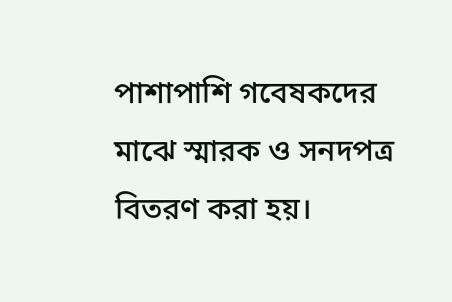পাশাপাশি গবেষকদের মাঝে স্মারক ও সনদপত্র বিতরণ করা হয়।